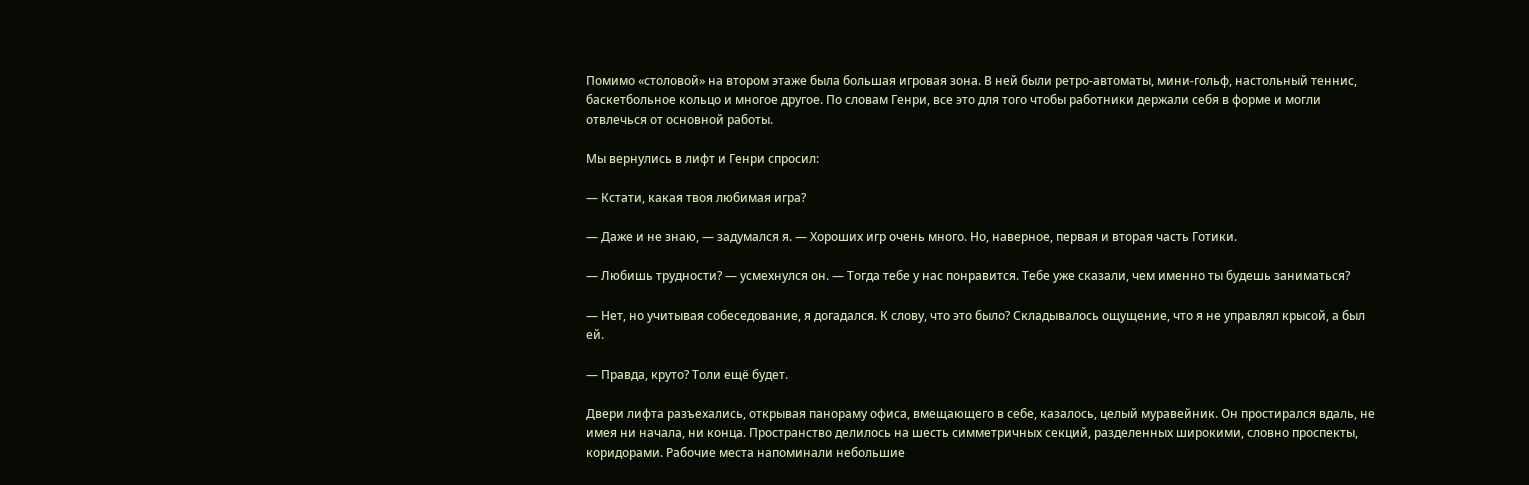Помимо «столовой» на втором этаже была большая игровая зона. В ней были ретро-автоматы, мини-гольф, настольный теннис, баскетбольное кольцо и многое другое. По словам Генри, все это для того чтобы работники держали себя в форме и могли отвлечься от основной работы.

Мы вернулись в лифт и Генри спросил:

— Кстати, какая твоя любимая игра?

— Даже и не знаю, — задумался я. — Хороших игр очень много. Но, наверное, первая и вторая часть Готики.

— Любишь трудности? — усмехнулся он. — Тогда тебе у нас понравится. Тебе уже сказали, чем именно ты будешь заниматься?

— Нет, но учитывая собеседование, я догадался. К слову, что это было? Складывалось ощущение, что я не управлял крысой, а был ей.

— Правда, круто? Толи ещё будет.

Двери лифта разъехались, открывая панораму офиса, вмещающего в себе, казалось, целый муравейник. Он простирался вдаль, не имея ни начала, ни конца. Пространство делилось на шесть симметричных секций, разделенных широкими, словно проспекты, коридорами. Рабочие места напоминали небольшие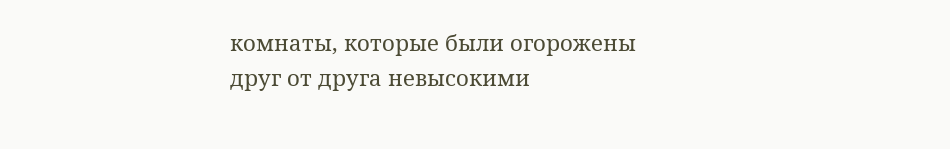комнаты, которые были огорожены друг от друга невысокими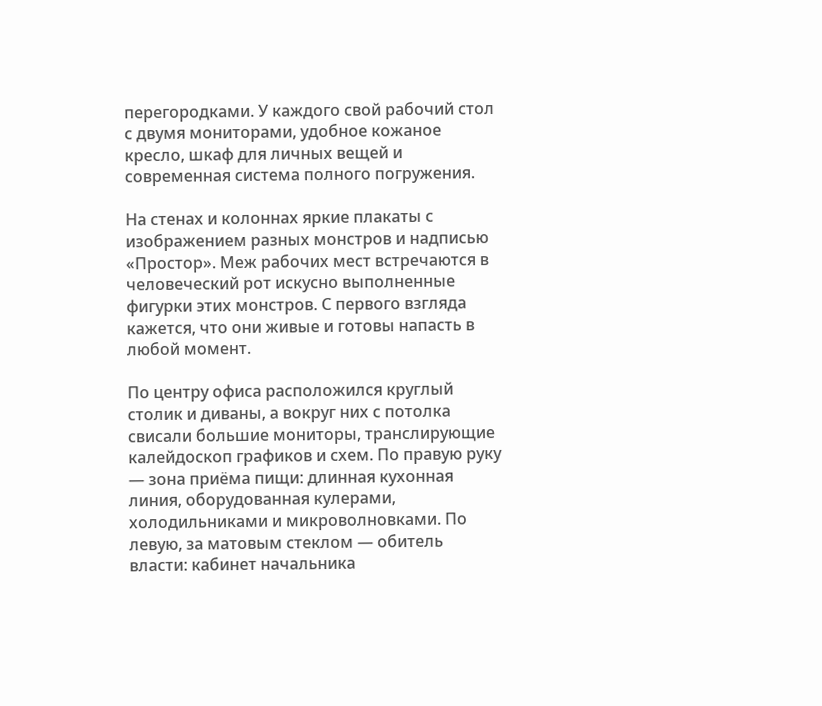перегородками. У каждого свой рабочий стол с двумя мониторами, удобное кожаное кресло, шкаф для личных вещей и современная система полного погружения.

На стенах и колоннах яркие плакаты с изображением разных монстров и надписью «Простор». Меж рабочих мест встречаются в человеческий рот искусно выполненные фигурки этих монстров. С первого взгляда кажется, что они живые и готовы напасть в любой момент.

По центру офиса расположился круглый столик и диваны, а вокруг них с потолка свисали большие мониторы, транслирующие калейдоскоп графиков и схем. По правую руку — зона приёма пищи: длинная кухонная линия, оборудованная кулерами, холодильниками и микроволновками. По левую, за матовым стеклом — обитель власти: кабинет начальника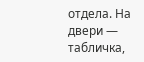отдела. На двери — табличка,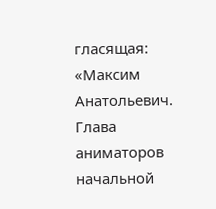гласящая: «Максим Анатольевич. Глава аниматоров начальной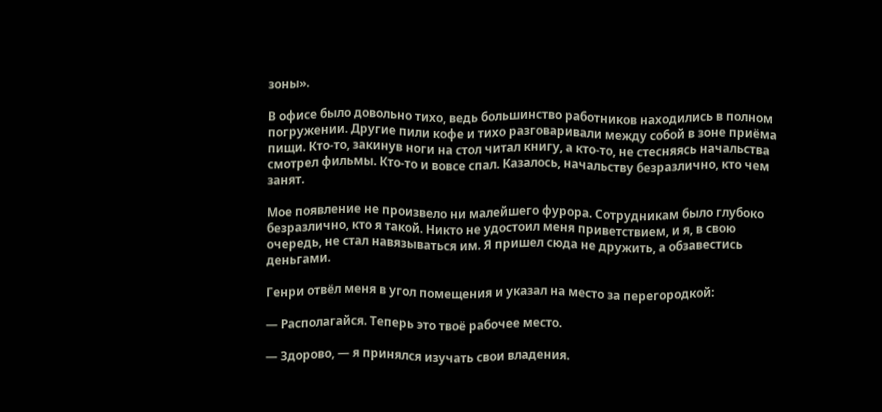зоны».

В офисе было довольно тихо, ведь большинство работников находились в полном погружении. Другие пили кофе и тихо разговаривали между собой в зоне приёма пищи. Кто-то, закинув ноги на стол читал книгу, а кто-то, не стесняясь начальства смотрел фильмы. Кто-то и вовсе спал. Казалось, начальству безразлично, кто чем занят.

Мое появление не произвело ни малейшего фурора. Сотрудникам было глубоко безразлично, кто я такой. Никто не удостоил меня приветствием, и я, в свою очередь, не стал навязываться им. Я пришел сюда не дружить, а обзавестись деньгами.

Генри отвёл меня в угол помещения и указал на место за перегородкой:

— Располагайся. Теперь это твоё рабочее место.

— Здорово, — я принялся изучать свои владения.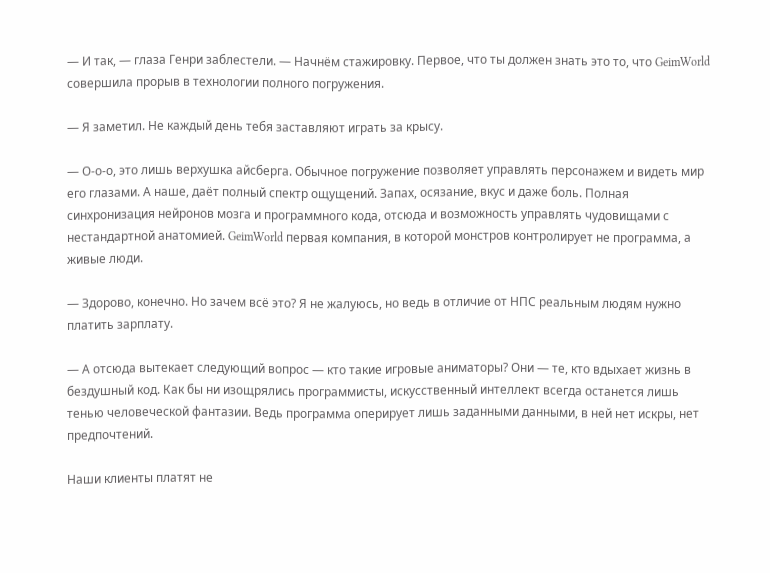— И так, — глаза Генри заблестели. — Начнём стажировку. Первое, что ты должен знать это то, что GeimWorld совершила прорыв в технологии полного погружения.

— Я заметил. Не каждый день тебя заставляют играть за крысу.

— О-о-о, это лишь верхушка айсберга. Обычное погружение позволяет управлять персонажем и видеть мир его глазами. А наше, даёт полный спектр ощущений. Запах, осязание, вкус и даже боль. Полная синхронизация нейронов мозга и программного кода, отсюда и возможность управлять чудовищами с нестандартной анатомией. GeimWorld первая компания, в которой монстров контролирует не программа, а живые люди.

— Здорово, конечно. Но зачем всё это? Я не жалуюсь, но ведь в отличие от НПС реальным людям нужно платить зарплату.

— А отсюда вытекает следующий вопрос — кто такие игровые аниматоры? Они — те, кто вдыхает жизнь в бездушный код. Как бы ни изощрялись программисты, искусственный интеллект всегда останется лишь тенью человеческой фантазии. Ведь программа оперирует лишь заданными данными, в ней нет искры, нет предпочтений.

Наши клиенты платят не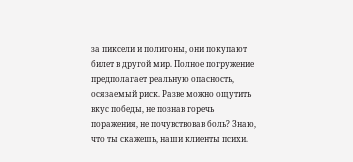за пиксели и полигоны, они покупают билет в другой мир. Полное погружение предполагает реальную опасность, осязаемый риск. Разве можно ощутить вкус победы, не познав горечь поражения, не почувствовав боль? Знаю, что ты скажешь, наши клиенты психи.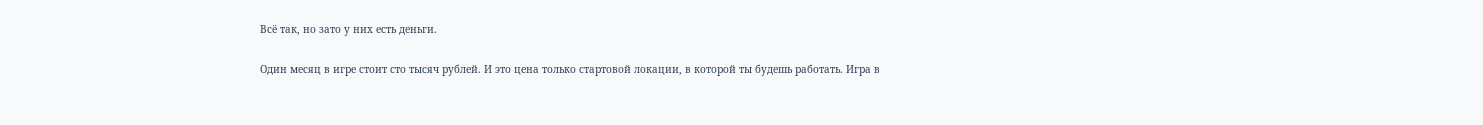Всё так, но зато у них есть деньги.

Один месяц в игре стоит сто тысяч рублей. И это цена только стартовой локации, в которой ты будешь работать. Игра в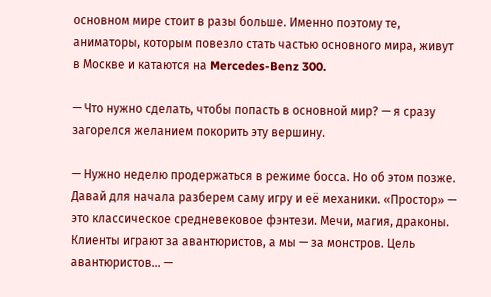основном мире стоит в разы больше. Именно поэтому те, аниматоры, которым повезло стать частью основного мира, живут в Москве и катаются на Mercedes-Benz 300.

— Что нужно сделать, чтобы попасть в основной мир? — я сразу загорелся желанием покорить эту вершину.

— Нужно неделю продержаться в режиме босса. Но об этом позже. Давай для начала разберем саму игру и её механики. «Простор» — это классическое средневековое фэнтези. Мечи, магия, драконы. Клиенты играют за авантюристов, а мы — за монстров. Цель авантюристов… —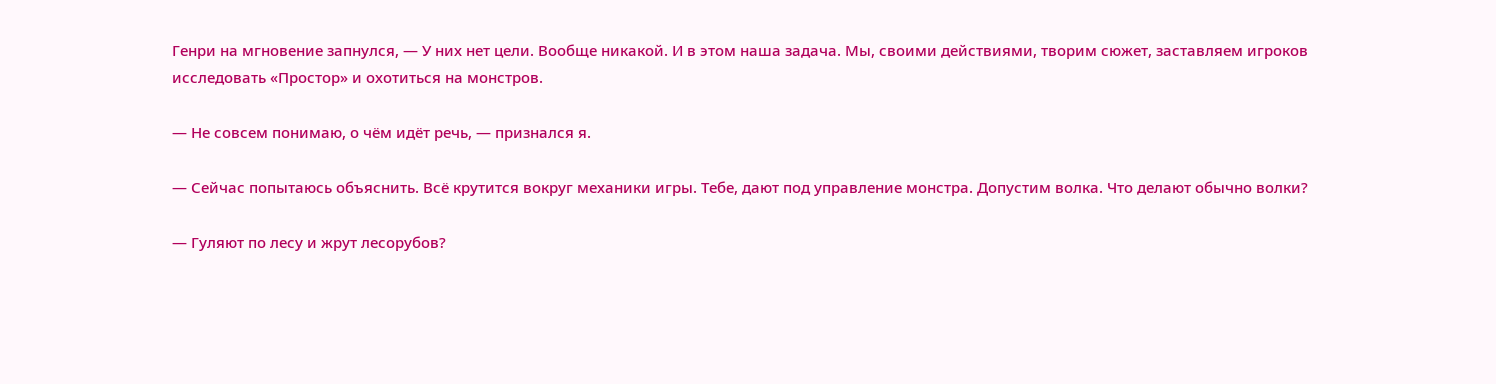Генри на мгновение запнулся, — У них нет цели. Вообще никакой. И в этом наша задача. Мы, своими действиями, творим сюжет, заставляем игроков исследовать «Простор» и охотиться на монстров.

— Не совсем понимаю, о чём идёт речь, — признался я.

— Сейчас попытаюсь объяснить. Всё крутится вокруг механики игры. Тебе, дают под управление монстра. Допустим волка. Что делают обычно волки?

— Гуляют по лесу и жрут лесорубов?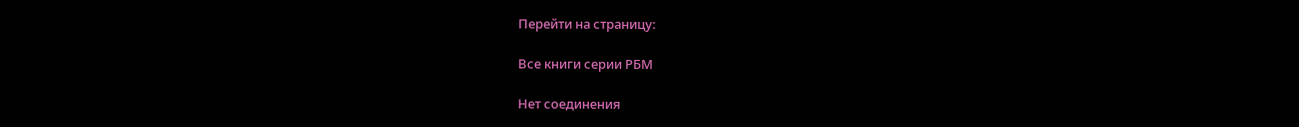Перейти на страницу:

Все книги серии РБМ

Нет соединения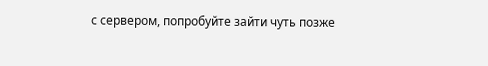с сервером, попробуйте зайти чуть позже